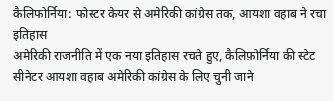कैलिफोर्निया: फोस्टर केयर से अमेरिकी कांग्रेस तक, आयशा वहाब ने रचा इतिहास
अमेरिकी राजनीति में एक नया इतिहास रचते हुए, कैलिफ़ोर्निया की स्टेट सीनेटर आयशा वहाब अमेरिकी कांग्रेस के लिए चुनी जाने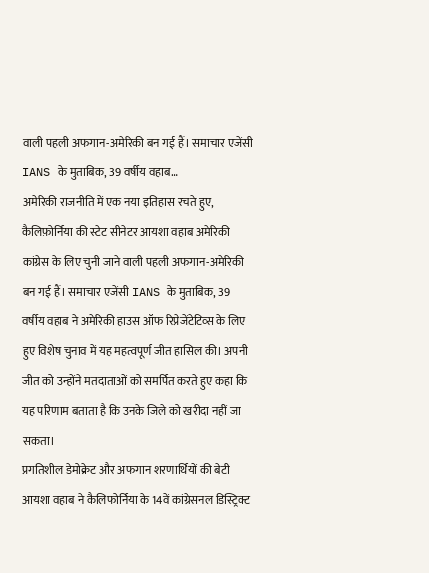वाली पहली अफगान-अमेरिकी बन गई हैं। समाचार एजेंसी IANS के मुताबिक, 39 वर्षीय वहाब…
अमेरिकी राजनीति में एक नया इतिहास रचते हुए, कैलिफ़ोर्निया की स्टेट सीनेटर आयशा वहाब अमेरिकी कांग्रेस के लिए चुनी जाने वाली पहली अफगान-अमेरिकी बन गई हैं। समाचार एजेंसी IANS के मुताबिक, 39 वर्षीय वहाब ने अमेरिकी हाउस ऑफ रिप्रेजेंटेटिव्स के लिए हुए विशेष चुनाव में यह महत्वपूर्ण जीत हासिल की। अपनी जीत को उन्होंने मतदाताओं को समर्पित करते हुए कहा कि यह परिणाम बताता है कि उनके जिले को खरीदा नहीं जा सकता।
प्रगतिशील डेमोक्रेट और अफगान शरणार्थियों की बेटी आयशा वहाब ने कैलिफोर्निया के 14वें कांग्रेसनल डिस्ट्रिक्ट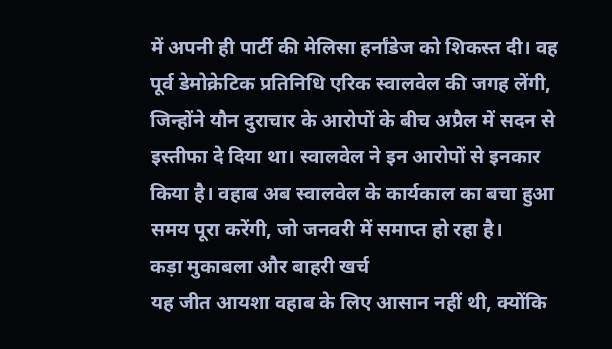में अपनी ही पार्टी की मेलिसा हर्नांडेज को शिकस्त दी। वह पूर्व डेमोक्रेटिक प्रतिनिधि एरिक स्वालवेल की जगह लेंगी, जिन्होंने यौन दुराचार के आरोपों के बीच अप्रैल में सदन से इस्तीफा दे दिया था। स्वालवेल ने इन आरोपों से इनकार किया है। वहाब अब स्वालवेल के कार्यकाल का बचा हुआ समय पूरा करेंगी, जो जनवरी में समाप्त हो रहा है।
कड़ा मुकाबला और बाहरी खर्च
यह जीत आयशा वहाब के लिए आसान नहीं थी, क्योंकि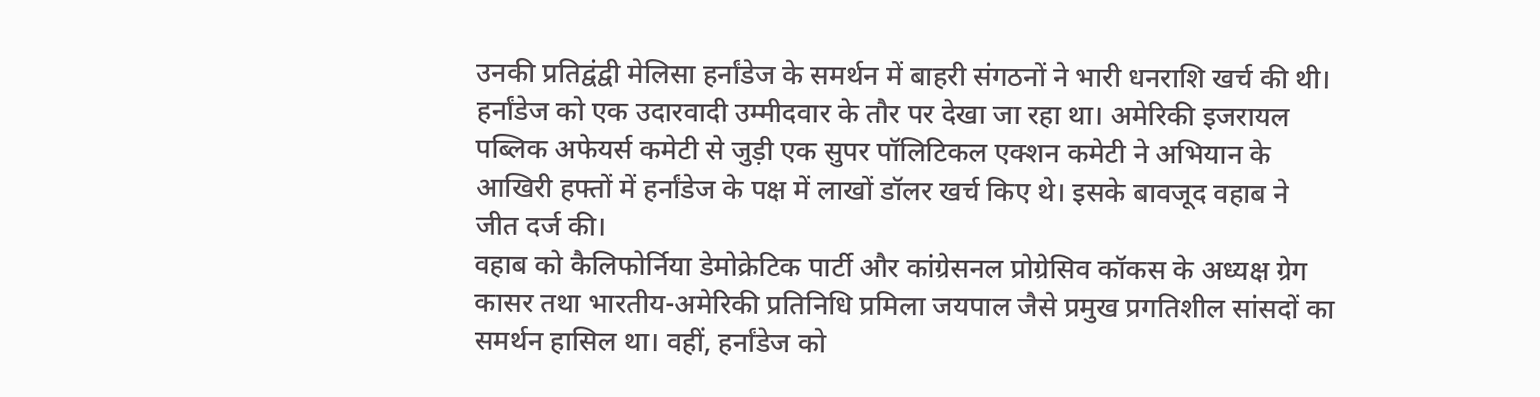उनकी प्रतिद्वंद्वी मेलिसा हर्नांडेज के समर्थन में बाहरी संगठनों ने भारी धनराशि खर्च की थी। हर्नांडेज को एक उदारवादी उम्मीदवार के तौर पर देखा जा रहा था। अमेरिकी इजरायल पब्लिक अफेयर्स कमेटी से जुड़ी एक सुपर पॉलिटिकल एक्शन कमेटी ने अभियान के आखिरी हफ्तों में हर्नांडेज के पक्ष में लाखों डॉलर खर्च किए थे। इसके बावजूद वहाब ने जीत दर्ज की।
वहाब को कैलिफोर्निया डेमोक्रेटिक पार्टी और कांग्रेसनल प्रोग्रेसिव कॉकस के अध्यक्ष ग्रेग कासर तथा भारतीय-अमेरिकी प्रतिनिधि प्रमिला जयपाल जैसे प्रमुख प्रगतिशील सांसदों का समर्थन हासिल था। वहीं, हर्नांडेज को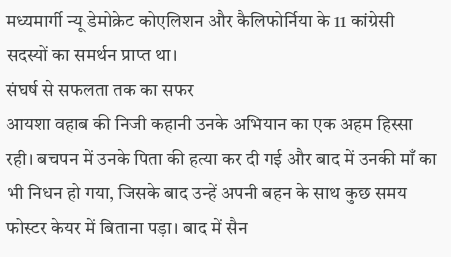मध्यमार्गी न्यू डेमोक्रेट कोएलिशन और कैलिफोर्निया के 11 कांग्रेसी सदस्यों का समर्थन प्राप्त था।
संघर्ष से सफलता तक का सफर
आयशा वहाब की निजी कहानी उनके अभियान का एक अहम हिस्सा रही। बचपन में उनके पिता की हत्या कर दी गई और बाद में उनकी माँ का भी निधन हो गया, जिसके बाद उन्हें अपनी बहन के साथ कुछ समय फोस्टर केयर में बिताना पड़ा। बाद में सैन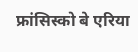फ्रांसिस्को बे एरिया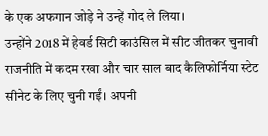के एक अफगान जोड़े ने उन्हें गोद ले लिया।
उन्होंने 2018 में हेवर्ड सिटी काउंसिल में सीट जीतकर चुनावी राजनीति में कदम रखा और चार साल बाद कैलिफोर्निया स्टेट सीनेट के लिए चुनी गईं। अपनी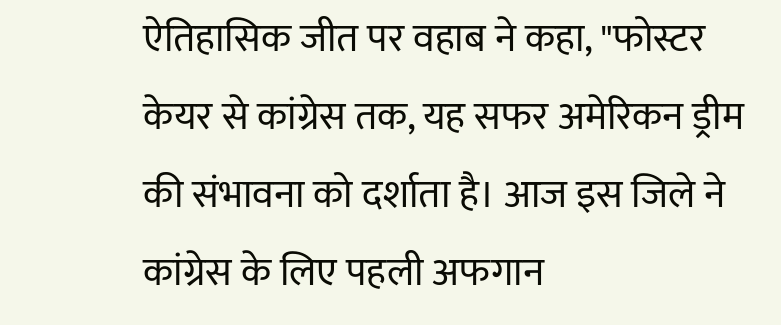ऐतिहासिक जीत पर वहाब ने कहा, "फोस्टर केयर से कांग्रेस तक, यह सफर अमेरिकन ड्रीम की संभावना को दर्शाता है। आज इस जिले ने कांग्रेस के लिए पहली अफगान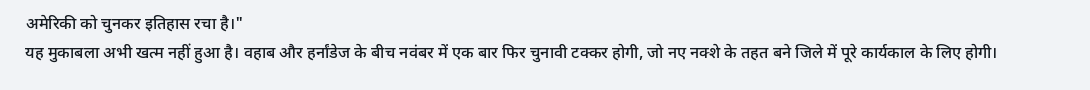अमेरिकी को चुनकर इतिहास रचा है।"
यह मुकाबला अभी खत्म नहीं हुआ है। वहाब और हर्नांडेज के बीच नवंबर में एक बार फिर चुनावी टक्कर होगी, जो नए नक्शे के तहत बने जिले में पूरे कार्यकाल के लिए होगी।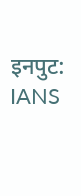इनपुट: IANS